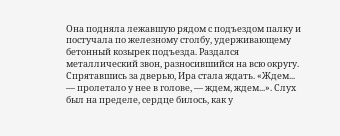Она подняла лежавшую рядом с подъездом палку и постучала по железному столбу, удерживающему бетонный козырек подъезда. Раздался металлический звон, разносившийся на всю округу. Спрятавшись за дверью, Ира стала ждать. «Ждем... — пролетало у нее в голове, — ждем, ждем...». Слух был на пределе, сердце билось, как у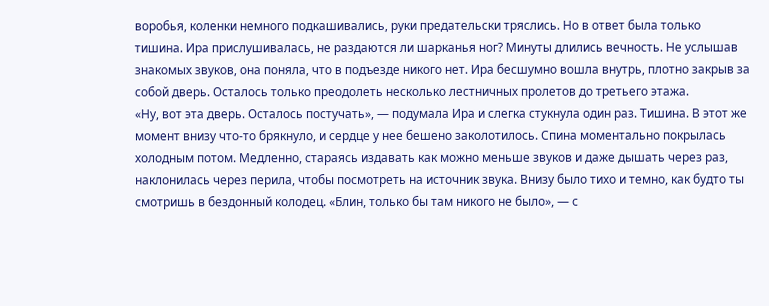воробья, коленки немного подкашивались, руки предательски тряслись. Но в ответ была только тишина. Ира прислушивалась, не раздаются ли шарканья ног? Минуты длились вечность. Не услышав знакомых звуков, она поняла, что в подъезде никого нет. Ира бесшумно вошла внутрь, плотно закрыв за собой дверь. Осталось только преодолеть несколько лестничных пролетов до третьего этажа.
«Ну, вот эта дверь. Осталось постучать», — подумала Ира и слегка стукнула один раз. Тишина. В этот же момент внизу что-то брякнуло, и сердце у нее бешено заколотилось. Спина моментально покрылась холодным потом. Медленно, стараясь издавать как можно меньше звуков и даже дышать через раз, наклонилась через перила, чтобы посмотреть на источник звука. Внизу было тихо и темно, как будто ты смотришь в бездонный колодец. «Блин, только бы там никого не было», — с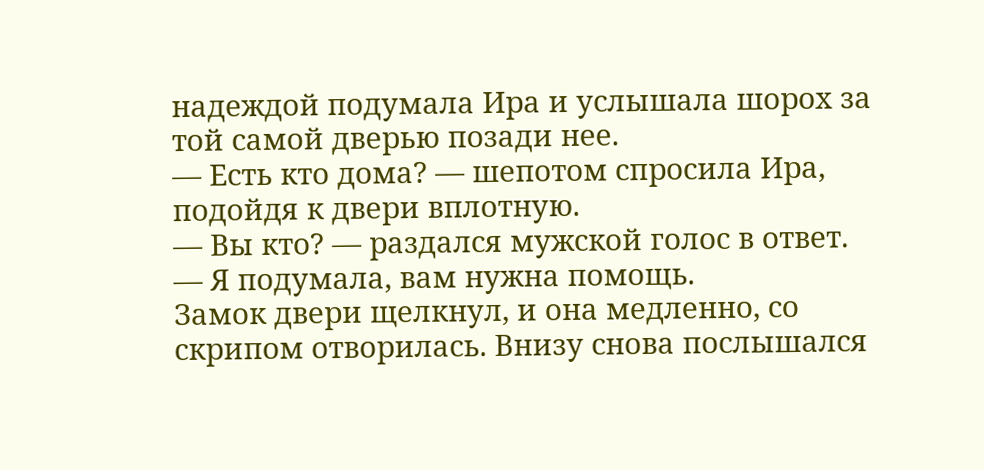надеждой подумала Ира и услышала шорох за той самой дверью позади нее.
— Есть кто дома? — шепотом спросила Ира, подойдя к двери вплотную.
— Вы кто? — раздался мужской голос в ответ.
— Я подумала, вам нужна помощь.
Замок двери щелкнул, и она медленно, со скрипом отворилась. Внизу снова послышался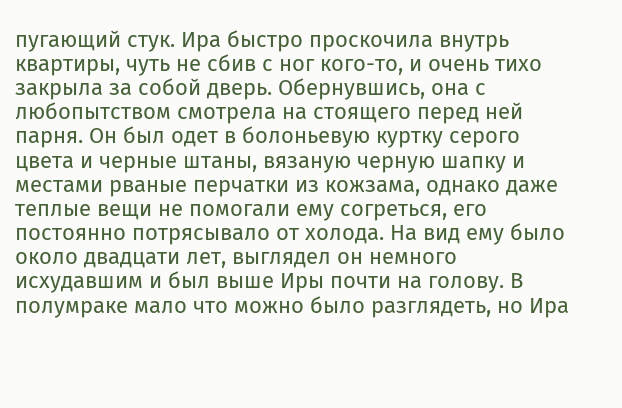пугающий стук. Ира быстро проскочила внутрь квартиры, чуть не сбив с ног кого-то, и очень тихо закрыла за собой дверь. Обернувшись, она с любопытством смотрела на стоящего перед ней парня. Он был одет в болоньевую куртку серого цвета и черные штаны, вязаную черную шапку и местами рваные перчатки из кожзама, однако даже теплые вещи не помогали ему согреться, его постоянно потрясывало от холода. На вид ему было около двадцати лет, выглядел он немного исхудавшим и был выше Иры почти на голову. В полумраке мало что можно было разглядеть, но Ира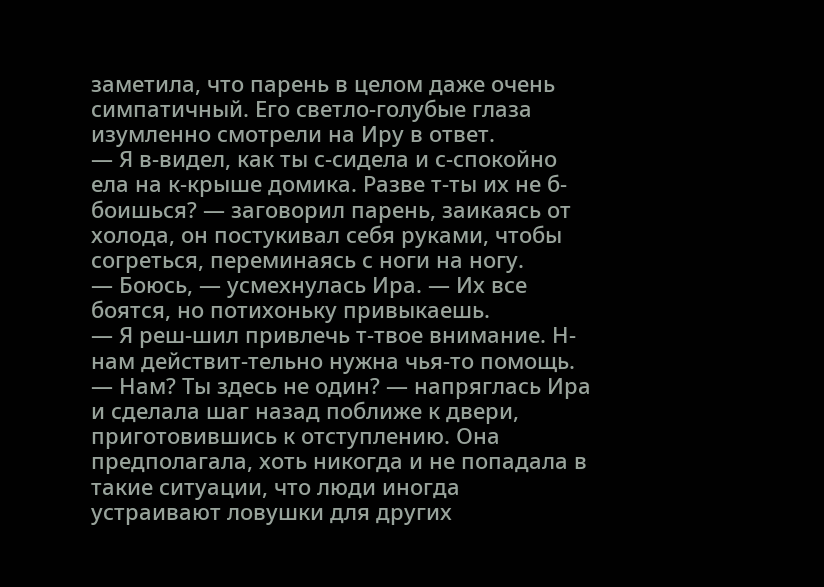заметила, что парень в целом даже очень симпатичный. Его светло-голубые глаза изумленно смотрели на Иру в ответ.
— Я в-видел, как ты с-сидела и с-спокойно ела на к-крыше домика. Разве т-ты их не б-боишься? — заговорил парень, заикаясь от холода, он постукивал себя руками, чтобы согреться, переминаясь с ноги на ногу.
— Боюсь, — усмехнулась Ира. — Их все боятся, но потихоньку привыкаешь.
— Я реш-шил привлечь т-твое внимание. Н-нам действит-тельно нужна чья-то помощь.
— Нам? Ты здесь не один? — напряглась Ира и сделала шаг назад поближе к двери, приготовившись к отступлению. Она предполагала, хоть никогда и не попадала в такие ситуации, что люди иногда устраивают ловушки для других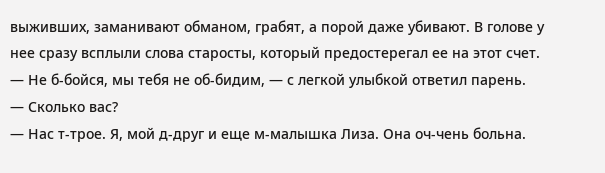выживших, заманивают обманом, грабят, а порой даже убивают. В голове у нее сразу всплыли слова старосты, который предостерегал ее на этот счет.
— Не б-бойся, мы тебя не об-бидим, — с легкой улыбкой ответил парень.
— Сколько вас?
— Нас т-трое. Я, мой д-друг и еще м-малышка Лиза. Она оч-чень больна.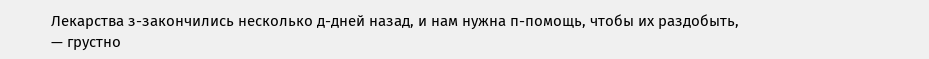Лекарства з-закончились несколько д-дней назад, и нам нужна п-помощь, чтобы их раздобыть, — грустно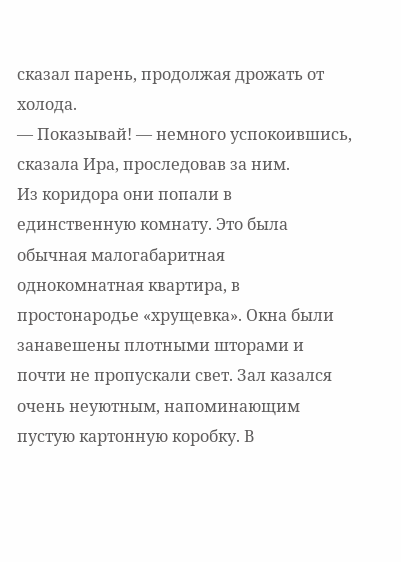сказал парень, продолжая дрожать от холода.
— Показывай! — немного успокоившись, сказала Ира, проследовав за ним.
Из коридора они попали в единственную комнату. Это была обычная малогабаритная однокомнатная квартира, в простонародье «хрущевка». Окна были занавешены плотными шторами и почти не пропускали свет. Зал казался очень неуютным, напоминающим пустую картонную коробку. В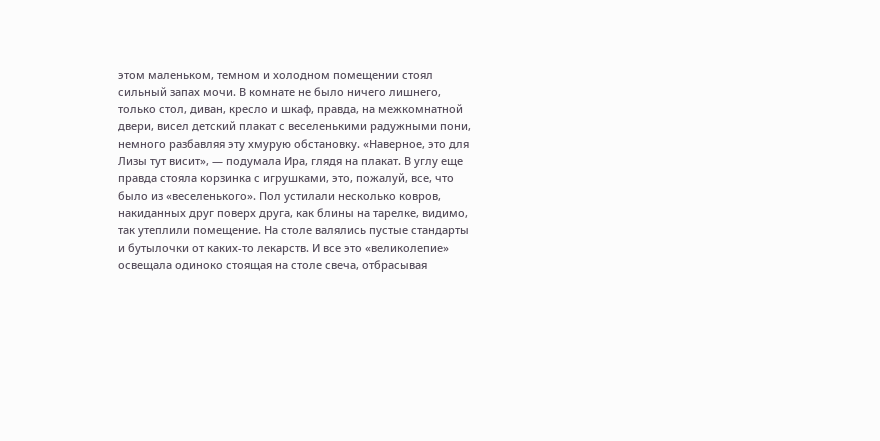этом маленьком, темном и холодном помещении стоял сильный запах мочи. В комнате не было ничего лишнего, только стол, диван, кресло и шкаф, правда, на межкомнатной двери, висел детский плакат с веселенькими радужными пони, немного разбавляя эту хмурую обстановку. «Наверное, это для Лизы тут висит», — подумала Ира, глядя на плакат. В углу еще правда стояла корзинка с игрушками, это, пожалуй, все, что было из «веселенького». Пол устилали несколько ковров, накиданных друг поверх друга, как блины на тарелке, видимо, так утеплили помещение. На столе валялись пустые стандарты и бутылочки от каких-то лекарств. И все это «великолепие» освещала одиноко стоящая на столе свеча, отбрасывая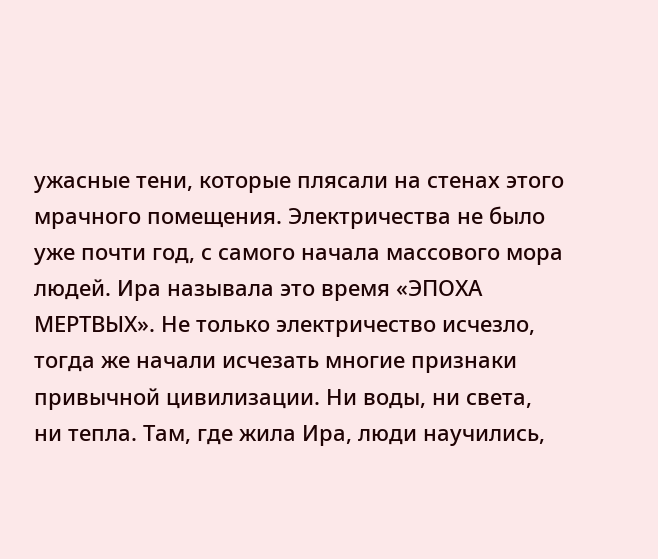ужасные тени, которые плясали на стенах этого мрачного помещения. Электричества не было уже почти год, с самого начала массового мора людей. Ира называла это время «ЭПОХА МЕРТВЫХ». Не только электричество исчезло, тогда же начали исчезать многие признаки привычной цивилизации. Ни воды, ни света, ни тепла. Там, где жила Ира, люди научились,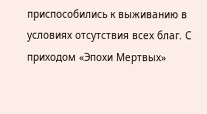приспособились к выживанию в условиях отсутствия всех благ. С приходом «Эпохи Мертвых»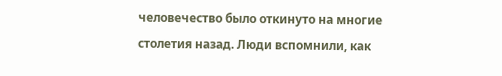человечество было откинуто на многие столетия назад. Люди вспомнили, как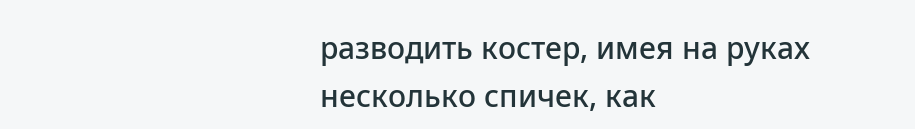разводить костер, имея на руках несколько спичек, как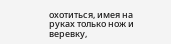охотиться, имея на руках только нож и веревку,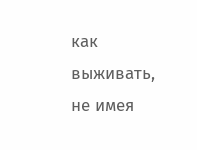как выживать, не имея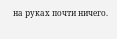на руках почти ничего.